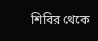শিবির থেকে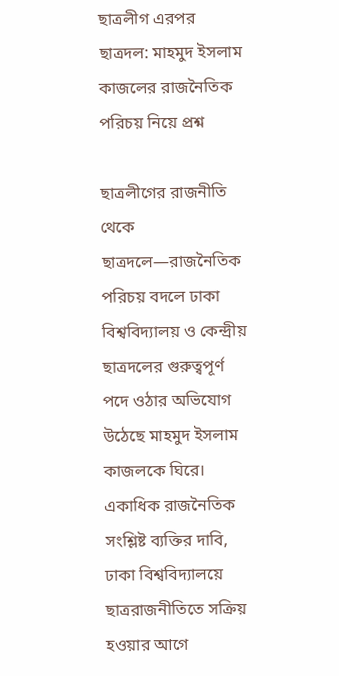ছাত্রলীগ এরপর ছাত্রদল: মাহমুদ ইসলাম কাজলের রাজনৈতিক পরিচয় নিয়ে প্রশ্ন

ছাত্রলীগের রাজনীতি থেকে ছাত্রদলে—রাজনৈতিক পরিচয় বদলে ঢাকা বিশ্ববিদ্যালয় ও কেন্দ্রীয় ছাত্রদলের গুরুত্বপূর্ণ পদে ওঠার অভিযোগ উঠেছে মাহমুদ ইসলাম কাজলকে ঘিরে। একাধিক রাজনৈতিক সংশ্লিষ্ট ব্যক্তির দাবি, ঢাকা বিশ্ববিদ্যালয়ে ছাত্ররাজনীতিতে সক্রিয় হওয়ার আগে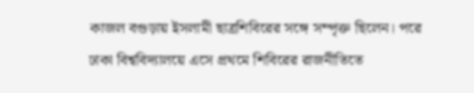কাজল বগুড়ায় ইসলামী ছাত্রশিবিরের সঙ্গে সম্পৃক্ত ছিলেন। পরে ঢাকা বিশ্ববিদ্যালয়ে এসে প্রথমে শিবিরের রাজনীতিতে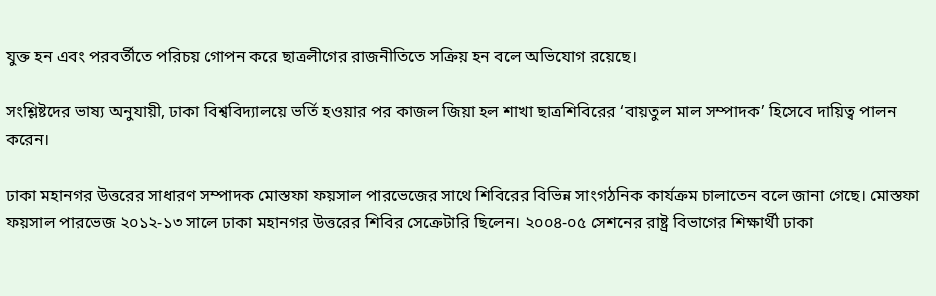যুক্ত হন এবং পরবর্তীতে পরিচয় গোপন করে ছাত্রলীগের রাজনীতিতে সক্রিয় হন বলে অভিযোগ রয়েছে।

সংশ্লিষ্টদের ভাষ্য অনুযায়ী, ঢাকা বিশ্ববিদ্যালয়ে ভর্তি হওয়ার পর কাজল জিয়া হল শাখা ছাত্রশিবিরের ‘বায়তুল মাল সম্পাদক’ হিসেবে দায়িত্ব পালন করেন।

ঢাকা মহানগর উত্তরের সাধারণ সম্পাদক মোস্তফা ফয়সাল পারভেজের সাথে শিবিরের বিভিন্ন সাংগঠনিক কার্যক্রম চালাতেন বলে জানা গেছে। মোস্তফা ফয়সাল পারভেজ ২০১২-১৩ সালে ঢাকা মহানগর উত্তরের শিবির সেক্রেটারি ছিলেন। ২০০৪-০৫ সেশনের রাষ্ট্র বিভাগের শিক্ষার্থী ঢাকা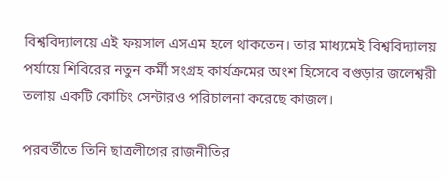বিশ্ববিদ্যালয়ে এই ফয়সাল এসএম হলে থাকতেন। তার মাধ্যমেই বিশ্ববিদ্যালয় পর্যায়ে শিবিরের নতুন কর্মী সংগ্রহ কার্যক্রমের অংশ হিসেবে বগুড়ার জলেশ্বরী তলায় একটি কোচিং সেন্টারও পরিচালনা করেছে কাজল।

পরবর্তীতে তিনি ছাত্রলীগের রাজনীতির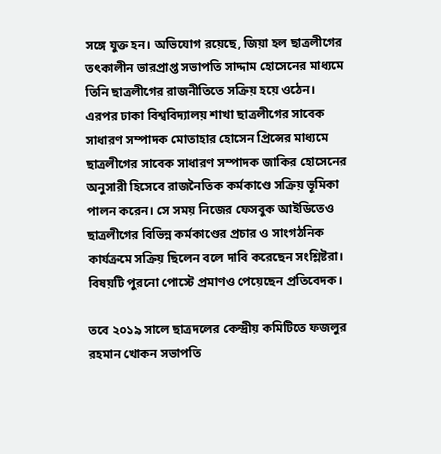সঙ্গে যুক্ত হন। অভিযোগ রয়েছে, জিয়া হল ছাত্রলীগের তৎকালীন ভারপ্রাপ্ত সভাপতি সাদ্দাম হোসেনের মাধ্যমে তিনি ছাত্রলীগের রাজনীতিতে সক্রিয় হয়ে ওঠেন।
এরপর ঢাকা বিশ্ববিদ্যালয় শাখা ছাত্রলীগের সাবেক সাধারণ সম্পাদক মোতাহার হোসেন প্রিন্সের মাধ্যমে ছাত্রলীগের সাবেক সাধারণ সম্পাদক জাকির হোসেনের অনুসারী হিসেবে রাজনৈতিক কর্মকাণ্ডে সক্রিয় ভূমিকা পালন করেন। সে সময় নিজের ফেসবুক আইডিতেও ছাত্রলীগের বিভিন্ন কর্মকাণ্ডের প্রচার ও সাংগঠনিক কার্যক্রমে সক্রিয় ছিলেন বলে দাবি করেছেন সংশ্লিষ্টরা। বিষয়টি পুরনো পোস্টে প্রমাণও পেয়েছেন প্রতিবেদক।

তবে ২০১৯ সালে ছাত্রদলের কেন্দ্রীয় কমিটিতে ফজলুর রহমান খোকন সভাপতি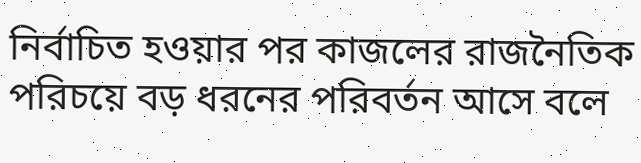নির্বাচিত হওয়ার পর কাজলের রাজনৈতিক পরিচয়ে বড় ধরনের পরিবর্তন আসে বলে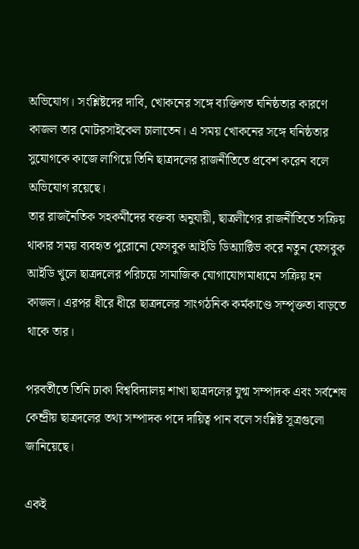অভিযোগ। সংশ্লিষ্টদের দাবি, খোকনের সঙ্গে ব্যক্তিগত ঘনিষ্ঠতার কারণে কাজল তার মোটরসাইকেল চালাতেন। এ সময় খোকনের সঙ্গে ঘনিষ্ঠতার সুযোগকে কাজে লাগিয়ে তিনি ছাত্রদলের রাজনীতিতে প্রবেশ করেন বলে অভিযোগ রয়েছে।
তার রাজনৈতিক সহকর্মীদের বক্তব্য অনুযায়ী, ছাত্রলীগের রাজনীতিতে সক্রিয় থাকার সময় ব্যবহৃত পুরোনো ফেসবুক আইডি ডিঅ্যাক্টিভ করে নতুন ফেসবুক আইডি খুলে ছাত্রদলের পরিচয়ে সামাজিক যোগাযোগমাধ্যমে সক্রিয় হন কাজল। এরপর ধীরে ধীরে ছাত্রদলের সাংগঠনিক কর্মকাণ্ডে সম্পৃক্ততা বাড়তে থাকে তার।

পরবর্তীতে তিনি ঢাকা বিশ্ববিদ্যালয় শাখা ছাত্রদলের যুগ্ম সম্পাদক এবং সর্বশেষ কেন্দ্রীয় ছাত্রদলের তথ্য সম্পাদক পদে দায়িত্ব পান বলে সংশ্লিষ্ট সূত্রগুলো জানিয়েছে।

একই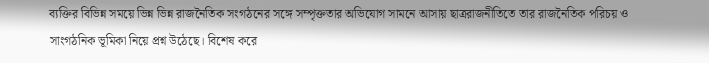ব্যক্তির বিভিন্ন সময়ে ভিন্ন ভিন্ন রাজনৈতিক সংগঠনের সঙ্গে সম্পৃক্ততার অভিযোগ সামনে আসায় ছাত্ররাজনীতিতে তার রাজনৈতিক পরিচয় ও সাংগঠনিক ভূমিকা নিয়ে প্রশ্ন উঠেছে। বিশেষ করে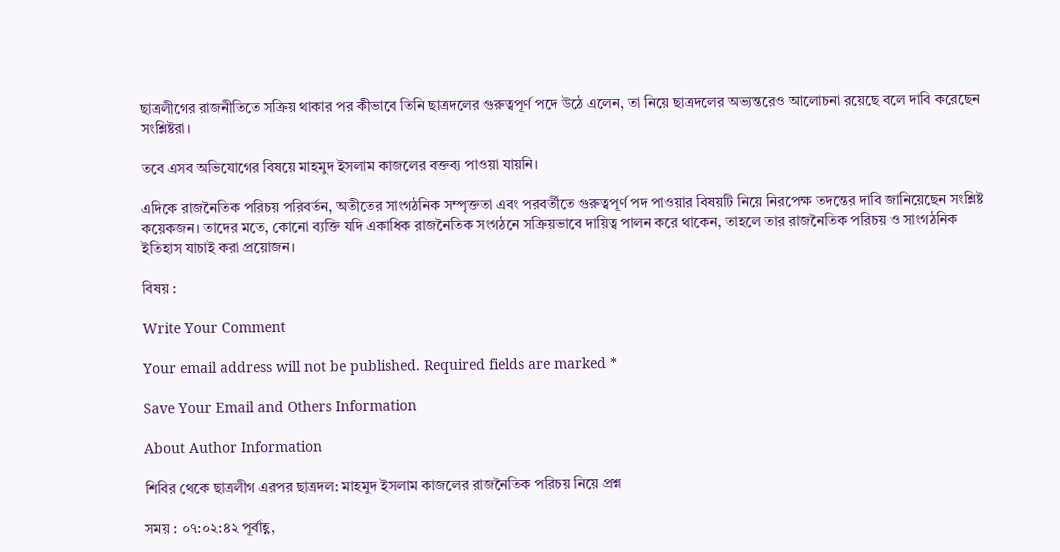ছাত্রলীগের রাজনীতিতে সক্রিয় থাকার পর কীভাবে তিনি ছাত্রদলের গুরুত্বপূর্ণ পদে উঠে এলেন, তা নিয়ে ছাত্রদলের অভ্যন্তরেও আলোচনা রয়েছে বলে দাবি করেছেন সংশ্লিষ্টরা।

তবে এসব অভিযোগের বিষয়ে মাহমুদ ইসলাম কাজলের বক্তব্য পাওয়া যায়নি।

এদিকে রাজনৈতিক পরিচয় পরিবর্তন, অতীতের সাংগঠনিক সম্পৃক্ততা এবং পরবর্তীতে গুরুত্বপূর্ণ পদ পাওয়ার বিষয়টি নিয়ে নিরপেক্ষ তদন্তের দাবি জানিয়েছেন সংশ্লিষ্ট কয়েকজন। তাদের মতে, কোনো ব্যক্তি যদি একাধিক রাজনৈতিক সংগঠনে সক্রিয়ভাবে দায়িত্ব পালন করে থাকেন, তাহলে তার রাজনৈতিক পরিচয় ও সাংগঠনিক ইতিহাস যাচাই করা প্রয়োজন।

বিষয় :

Write Your Comment

Your email address will not be published. Required fields are marked *

Save Your Email and Others Information

About Author Information

শিবির থেকে ছাত্রলীগ এরপর ছাত্রদল: মাহমুদ ইসলাম কাজলের রাজনৈতিক পরিচয় নিয়ে প্রশ্ন

সময় : ০৭:০২:৪২ পূর্বাহ্ণ,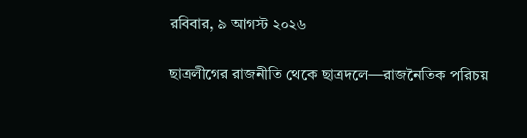রবিবার, ৯ আগস্ট ২০২৬

ছাত্রলীগের রাজনীতি থেকে ছাত্রদলে—রাজনৈতিক পরিচয়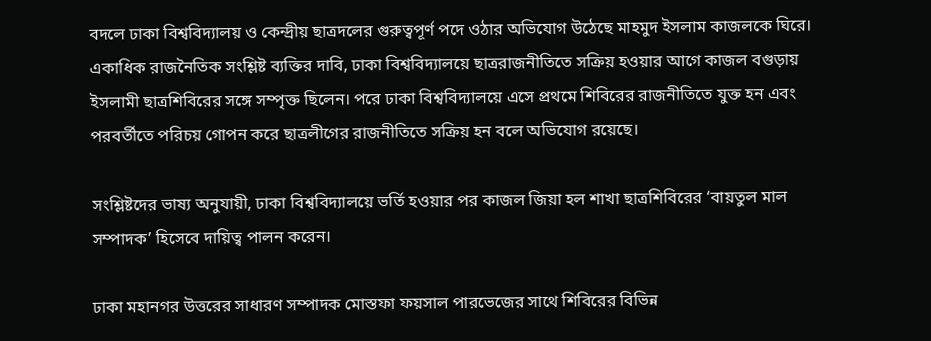বদলে ঢাকা বিশ্ববিদ্যালয় ও কেন্দ্রীয় ছাত্রদলের গুরুত্বপূর্ণ পদে ওঠার অভিযোগ উঠেছে মাহমুদ ইসলাম কাজলকে ঘিরে। একাধিক রাজনৈতিক সংশ্লিষ্ট ব্যক্তির দাবি, ঢাকা বিশ্ববিদ্যালয়ে ছাত্ররাজনীতিতে সক্রিয় হওয়ার আগে কাজল বগুড়ায় ইসলামী ছাত্রশিবিরের সঙ্গে সম্পৃক্ত ছিলেন। পরে ঢাকা বিশ্ববিদ্যালয়ে এসে প্রথমে শিবিরের রাজনীতিতে যুক্ত হন এবং পরবর্তীতে পরিচয় গোপন করে ছাত্রলীগের রাজনীতিতে সক্রিয় হন বলে অভিযোগ রয়েছে।

সংশ্লিষ্টদের ভাষ্য অনুযায়ী, ঢাকা বিশ্ববিদ্যালয়ে ভর্তি হওয়ার পর কাজল জিয়া হল শাখা ছাত্রশিবিরের ‘বায়তুল মাল সম্পাদক’ হিসেবে দায়িত্ব পালন করেন।

ঢাকা মহানগর উত্তরের সাধারণ সম্পাদক মোস্তফা ফয়সাল পারভেজের সাথে শিবিরের বিভিন্ন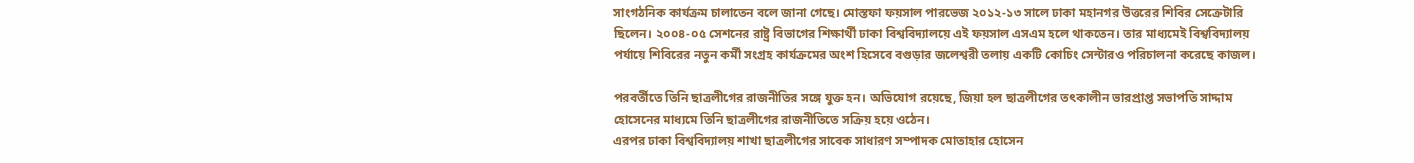সাংগঠনিক কার্যক্রম চালাতেন বলে জানা গেছে। মোস্তফা ফয়সাল পারভেজ ২০১২-১৩ সালে ঢাকা মহানগর উত্তরের শিবির সেক্রেটারি ছিলেন। ২০০৪-০৫ সেশনের রাষ্ট্র বিভাগের শিক্ষার্থী ঢাকা বিশ্ববিদ্যালয়ে এই ফয়সাল এসএম হলে থাকতেন। তার মাধ্যমেই বিশ্ববিদ্যালয় পর্যায়ে শিবিরের নতুন কর্মী সংগ্রহ কার্যক্রমের অংশ হিসেবে বগুড়ার জলেশ্বরী তলায় একটি কোচিং সেন্টারও পরিচালনা করেছে কাজল।

পরবর্তীতে তিনি ছাত্রলীগের রাজনীতির সঙ্গে যুক্ত হন। অভিযোগ রয়েছে, জিয়া হল ছাত্রলীগের তৎকালীন ভারপ্রাপ্ত সভাপতি সাদ্দাম হোসেনের মাধ্যমে তিনি ছাত্রলীগের রাজনীতিতে সক্রিয় হয়ে ওঠেন।
এরপর ঢাকা বিশ্ববিদ্যালয় শাখা ছাত্রলীগের সাবেক সাধারণ সম্পাদক মোতাহার হোসেন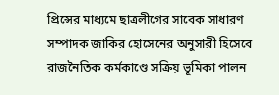প্রিন্সের মাধ্যমে ছাত্রলীগের সাবেক সাধারণ সম্পাদক জাকির হোসেনের অনুসারী হিসেবে রাজনৈতিক কর্মকাণ্ডে সক্রিয় ভূমিকা পালন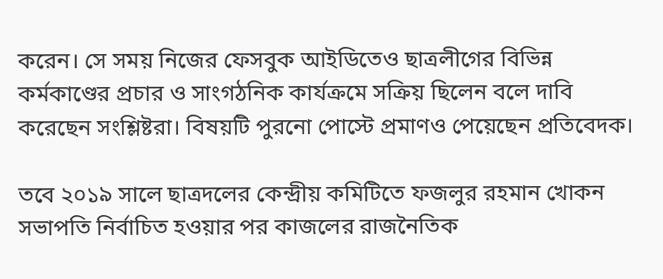করেন। সে সময় নিজের ফেসবুক আইডিতেও ছাত্রলীগের বিভিন্ন কর্মকাণ্ডের প্রচার ও সাংগঠনিক কার্যক্রমে সক্রিয় ছিলেন বলে দাবি করেছেন সংশ্লিষ্টরা। বিষয়টি পুরনো পোস্টে প্রমাণও পেয়েছেন প্রতিবেদক।

তবে ২০১৯ সালে ছাত্রদলের কেন্দ্রীয় কমিটিতে ফজলুর রহমান খোকন সভাপতি নির্বাচিত হওয়ার পর কাজলের রাজনৈতিক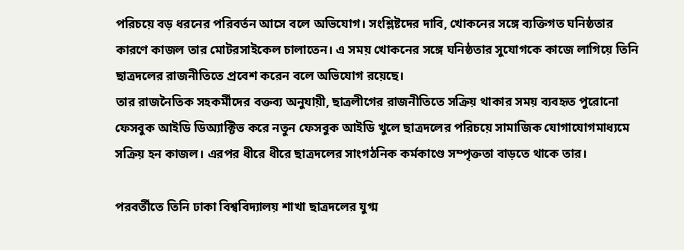পরিচয়ে বড় ধরনের পরিবর্তন আসে বলে অভিযোগ। সংশ্লিষ্টদের দাবি, খোকনের সঙ্গে ব্যক্তিগত ঘনিষ্ঠতার কারণে কাজল তার মোটরসাইকেল চালাতেন। এ সময় খোকনের সঙ্গে ঘনিষ্ঠতার সুযোগকে কাজে লাগিয়ে তিনি ছাত্রদলের রাজনীতিতে প্রবেশ করেন বলে অভিযোগ রয়েছে।
তার রাজনৈতিক সহকর্মীদের বক্তব্য অনুযায়ী, ছাত্রলীগের রাজনীতিতে সক্রিয় থাকার সময় ব্যবহৃত পুরোনো ফেসবুক আইডি ডিঅ্যাক্টিভ করে নতুন ফেসবুক আইডি খুলে ছাত্রদলের পরিচয়ে সামাজিক যোগাযোগমাধ্যমে সক্রিয় হন কাজল। এরপর ধীরে ধীরে ছাত্রদলের সাংগঠনিক কর্মকাণ্ডে সম্পৃক্ততা বাড়তে থাকে তার।

পরবর্তীতে তিনি ঢাকা বিশ্ববিদ্যালয় শাখা ছাত্রদলের যুগ্ম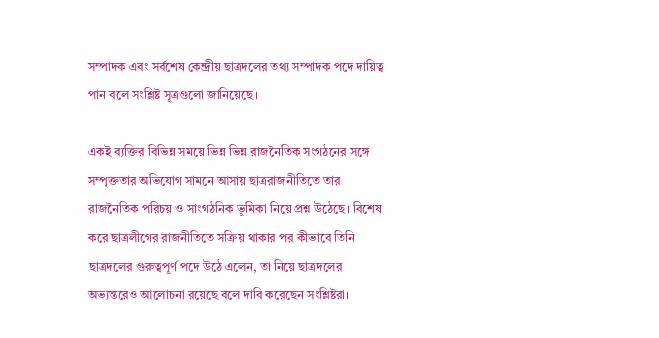সম্পাদক এবং সর্বশেষ কেন্দ্রীয় ছাত্রদলের তথ্য সম্পাদক পদে দায়িত্ব পান বলে সংশ্লিষ্ট সূত্রগুলো জানিয়েছে।

একই ব্যক্তির বিভিন্ন সময়ে ভিন্ন ভিন্ন রাজনৈতিক সংগঠনের সঙ্গে সম্পৃক্ততার অভিযোগ সামনে আসায় ছাত্ররাজনীতিতে তার রাজনৈতিক পরিচয় ও সাংগঠনিক ভূমিকা নিয়ে প্রশ্ন উঠেছে। বিশেষ করে ছাত্রলীগের রাজনীতিতে সক্রিয় থাকার পর কীভাবে তিনি ছাত্রদলের গুরুত্বপূর্ণ পদে উঠে এলেন, তা নিয়ে ছাত্রদলের অভ্যন্তরেও আলোচনা রয়েছে বলে দাবি করেছেন সংশ্লিষ্টরা।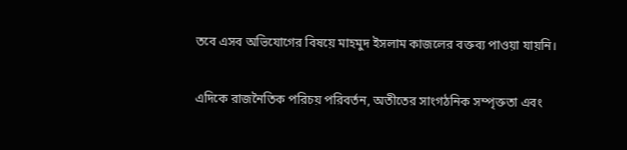তবে এসব অভিযোগের বিষয়ে মাহমুদ ইসলাম কাজলের বক্তব্য পাওয়া যায়নি।

এদিকে রাজনৈতিক পরিচয় পরিবর্তন, অতীতের সাংগঠনিক সম্পৃক্ততা এবং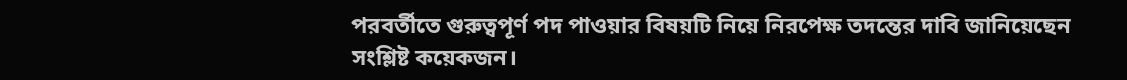পরবর্তীতে গুরুত্বপূর্ণ পদ পাওয়ার বিষয়টি নিয়ে নিরপেক্ষ তদন্তের দাবি জানিয়েছেন সংশ্লিষ্ট কয়েকজন।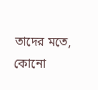তাদের মতে, কোনো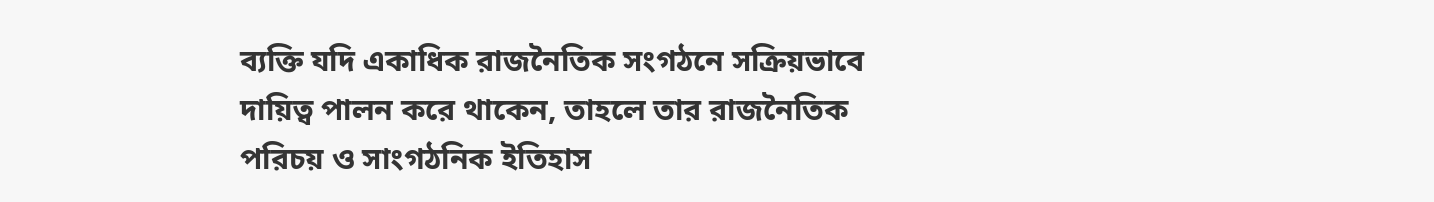ব্যক্তি যদি একাধিক রাজনৈতিক সংগঠনে সক্রিয়ভাবে দায়িত্ব পালন করে থাকেন, তাহলে তার রাজনৈতিক পরিচয় ও সাংগঠনিক ইতিহাস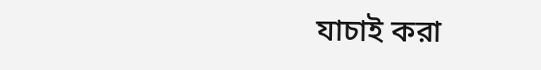যাচাই করা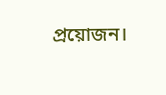প্রয়োজন।